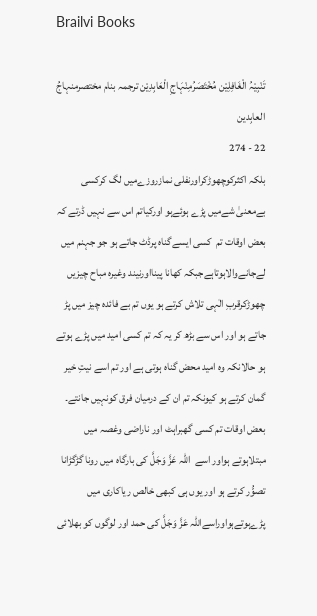Brailvi Books

تَنْبِیْہُ الْغَافِلِیْن مُخْتَصَرُمِنْہَاجِ الْعَابِدِیْن ترجمہ بنام مختصرمنہاجُ العابِدین
22 - 274
بلکہ اکثرکوچھوڑکراورنفلی نمازروزےمیں لگ کرکسی بےمعنیٰ شےمیں پڑے ہوئےہو اورکیاتم اس سے نہیں ڈرتے کہ بعض اوقات تم  کسی ایسےگناہ پرڈٹ جاتے ہو جو جہنم میں لےجانےوالاہوتاہےجبکہ کھانا پینااورنیند وغیرہ مباح چیزیں  چھوڑکرقربِ الٰہی تلاش کرتے ہو یوں تم بے فائدہ چیز میں پڑ جاتے ہو اور اس سے بڑھ کر یہ کہ تم کسی امید میں پڑے ہوتے ہو حالانکہ وہ امید محض گناہ ہوتی ہے اور تم اسے نیتِ خیر گمان کرتے ہو کیونکہ تم ان کے درمیان فرق کونہیں جانتے۔ بعض اوقات تم کسی گھبراہٹ اور ناراضی وغصہ میں مبتلاہوتے ہواور اسے  اللہ عَزَّ وَجَلَّ کی بارگاہ میں رونا گڑگڑانا تصوُّر کرتے ہو اور یوں ہی کبھی خالص ریاکاری میں پڑےہوتےہواوراسےاللہ عَزَّ وَجَلَّ کی حمد اور لوگوں کو بھلائی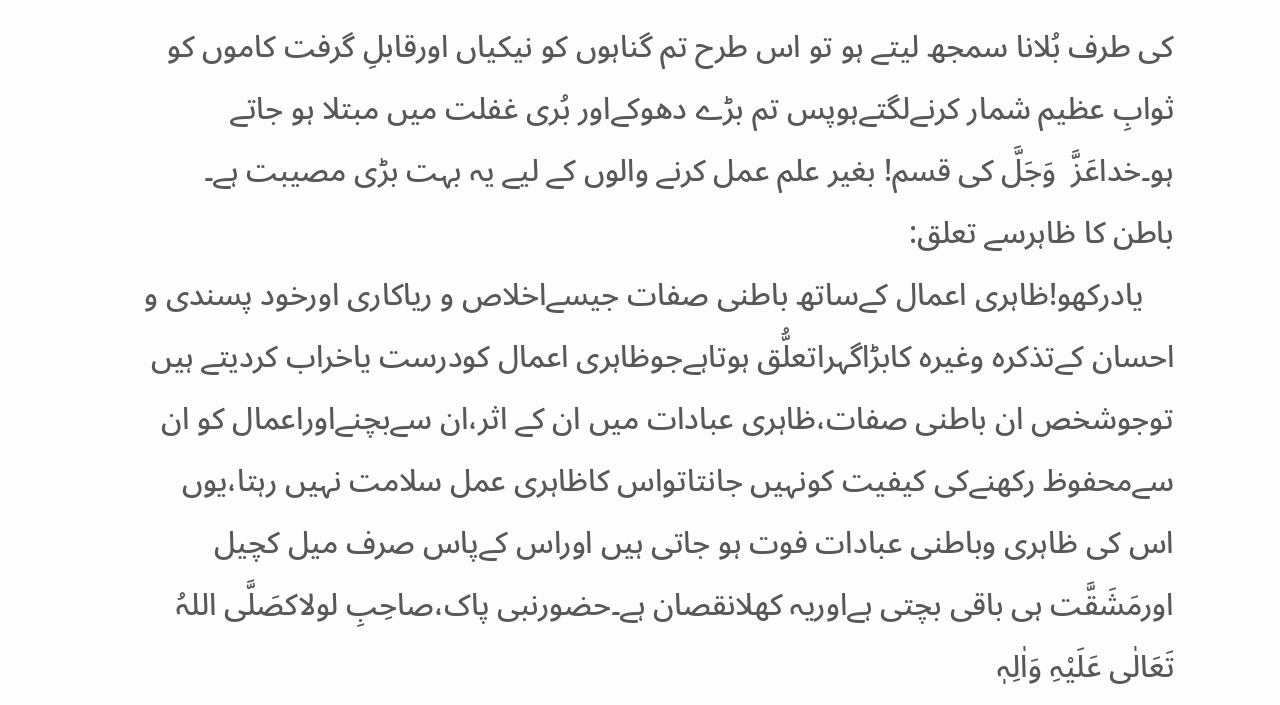کی طرف بُلانا سمجھ لیتے ہو تو اس طرح تم گناہوں کو نیکیاں اورقابلِ گرفت کاموں کو ثوابِ عظیم شمار کرنےلگتےہوپس تم بڑے دھوکےاور بُری غفلت میں مبتلا ہو جاتے ہو۔خداعَزَّ  وَجَلَّ کی قسم! بغیر علم عمل کرنے والوں کے لیے یہ بہت بڑی مصیبت ہے۔
باطن کا ظاہرسے تعلق:
    یادرکھو!ظاہری اعمال کےساتھ باطنی صفات جیسےاخلاص و ریاکاری اورخود پسندی و احسان کےتذکرہ وغیرہ کابڑاگہراتعلُّق ہوتاہےجوظاہری اعمال کودرست یاخراب کردیتے ہیں توجوشخص ان باطنی صفات،ظاہری عبادات میں ان کے اثر،ان سےبچنےاوراعمال کو ان سےمحفوظ رکھنےکی کیفیت کونہیں جانتاتواس کاظاہری عمل سلامت نہیں رہتا،یوں اس کی ظاہری وباطنی عبادات فوت ہو جاتی ہیں اوراس کےپاس صرف میل کچیل اورمَشَقَّت ہی باقی بچتی ہےاوریہ کھلانقصان ہے۔حضورنبی پاک،صاحِبِ لولاکصَلَّی اللہُ تَعَالٰی عَلَیْہِ وَاٰلِہٖ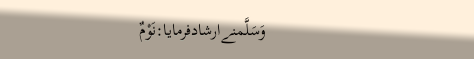وَسَلَّمنےارشادفرمایا:نَوْمٌ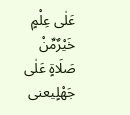عَلٰی عِلْمٍ خَيْرٌمِّنْ صَلَاةٍ عَلٰى جَهْلٍیعنی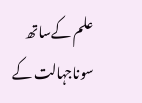علم کےساتھ سوناجہالت کے